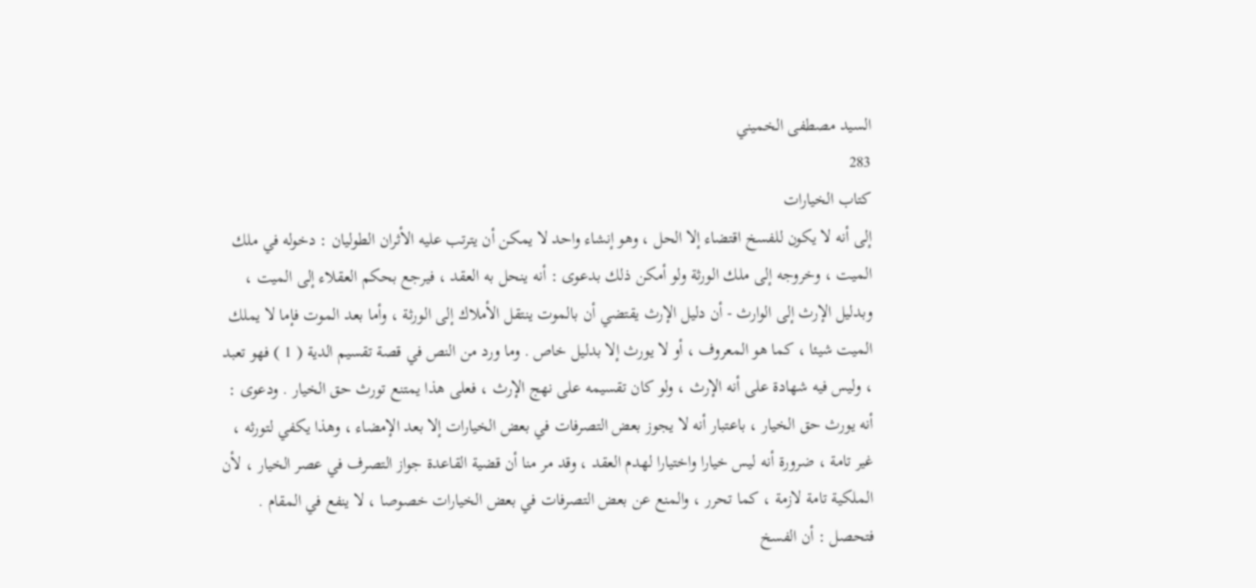السيد مصطفى الخميني
283
كتاب الخيارات
إلى أنه لا يكون للفسخ اقتضاء إلا الحل ، وهو إنشاء واحد لا يمكن أن يترتب عليه الأثران الطوليان : دخوله في ملك الميت ، وخروجه إلى ملك الورثة ولو أمكن ذلك بدعوى : أنه ينحل به العقد ، فيرجع بحكم العقلاء إلى الميت ، وبدليل الإرث إلى الوارث - أن دليل الإرث يقتضي أن بالموت ينتقل الأملاك إلى الورثة ، وأما بعد الموت فإما لا يملك الميت شيئا ، كما هو المعروف ، أو لا يورث إلا بدليل خاص . وما ورد من النص في قصة تقسيم الدية ( 1 ) فهو تعبد ، وليس فيه شهادة على أنه الإرث ، ولو كان تقسيمه على نهج الإرث ، فعلى هذا يمتنع تورث حق الخيار . ودعوى : أنه يورث حق الخيار ، باعتبار أنه لا يجوز بعض التصرفات في بعض الخيارات إلا بعد الإمضاء ، وهذا يكفي لتورثه ، غير تامة ، ضرورة أنه ليس خيارا واختيارا لهدم العقد ، وقد مر منا أن قضية القاعدة جواز التصرف في عصر الخيار ، لأن الملكية تامة لازمة ، كما تحرر ، والمنع عن بعض التصرفات في بعض الخيارات خصوصا ، لا ينفع في المقام . فتحصل : أن الفسخ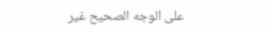على الوجه الصحيح غير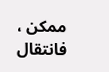ممكن ، فانتقال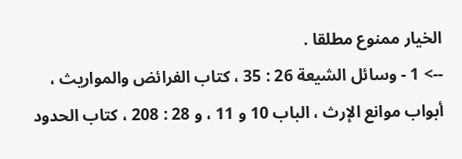الخيار ممنوع مطلقا .
--> 1 - وسائل الشيعة 26 : 35 ، كتاب الفرائض والمواريث ، أبواب موانع الإرث ، الباب 10 و 11 ، و 28 : 208 ، كتاب الحدود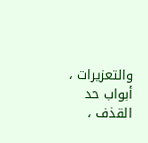والتعزيرات ، أبواب حد القذف ،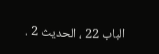الباب 22 ، الحديث 2 .